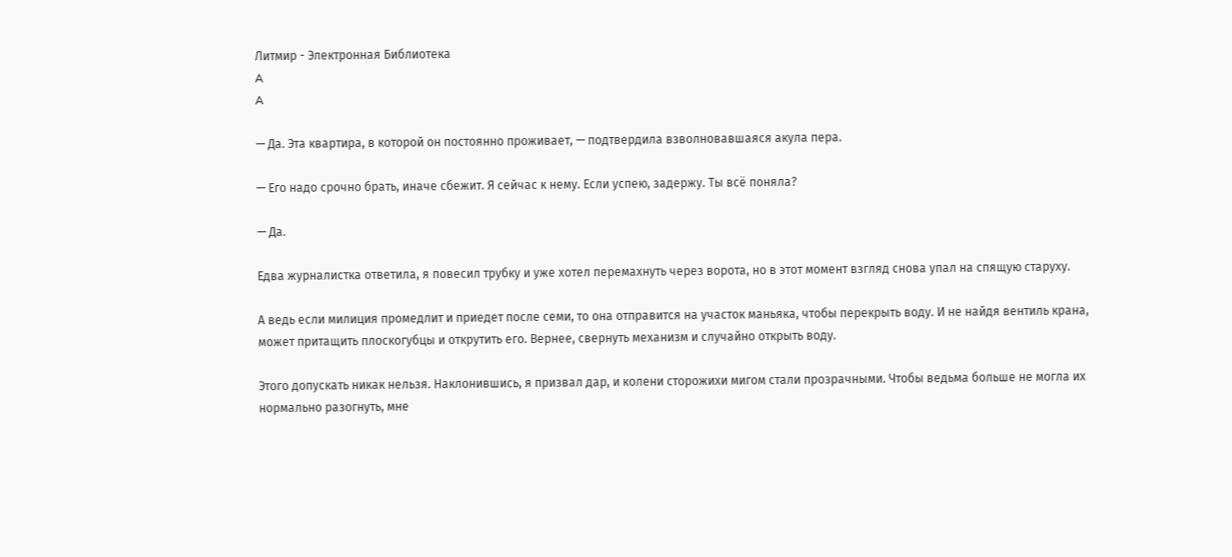Литмир - Электронная Библиотека
A
A

— Да. Эта квартира, в которой он постоянно проживает, — подтвердила взволновавшаяся акула пера.

— Его надо срочно брать, иначе сбежит. Я сейчас к нему. Если успею, задержу. Ты всё поняла?

— Да.

Едва журналистка ответила, я повесил трубку и уже хотел перемахнуть через ворота, но в этот момент взгляд снова упал на спящую старуху.

А ведь если милиция промедлит и приедет после семи, то она отправится на участок маньяка, чтобы перекрыть воду. И не найдя вентиль крана, может притащить плоскогубцы и открутить его. Вернее, свернуть механизм и случайно открыть воду.

Этого допускать никак нельзя. Наклонившись, я призвал дар, и колени сторожихи мигом стали прозрачными. Чтобы ведьма больше не могла их нормально разогнуть, мне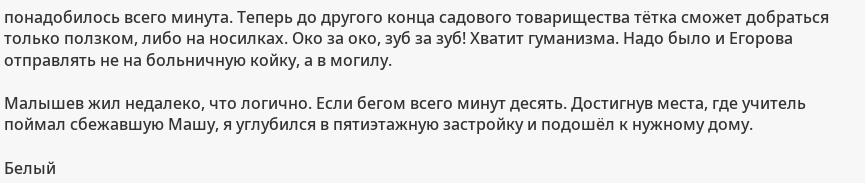понадобилось всего минута. Теперь до другого конца садового товарищества тётка сможет добраться только ползком, либо на носилках. Око за око, зуб за зуб! Хватит гуманизма. Надо было и Егорова отправлять не на больничную койку, а в могилу.

Малышев жил недалеко, что логично. Если бегом всего минут десять. Достигнув места, где учитель поймал сбежавшую Машу, я углубился в пятиэтажную застройку и подошёл к нужному дому.

Белый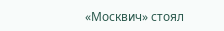«Москвич» стоял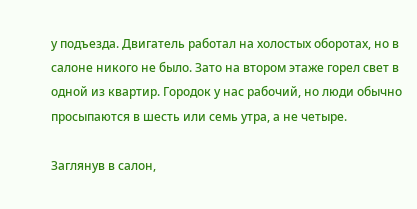у подъезда. Двигатель работал на холостых оборотах, но в салоне никого не было. Зато на втором этаже горел свет в одной из квартир. Городок у нас рабочий, но люди обычно просыпаются в шесть или семь утра, а не четыре.

Заглянув в салон,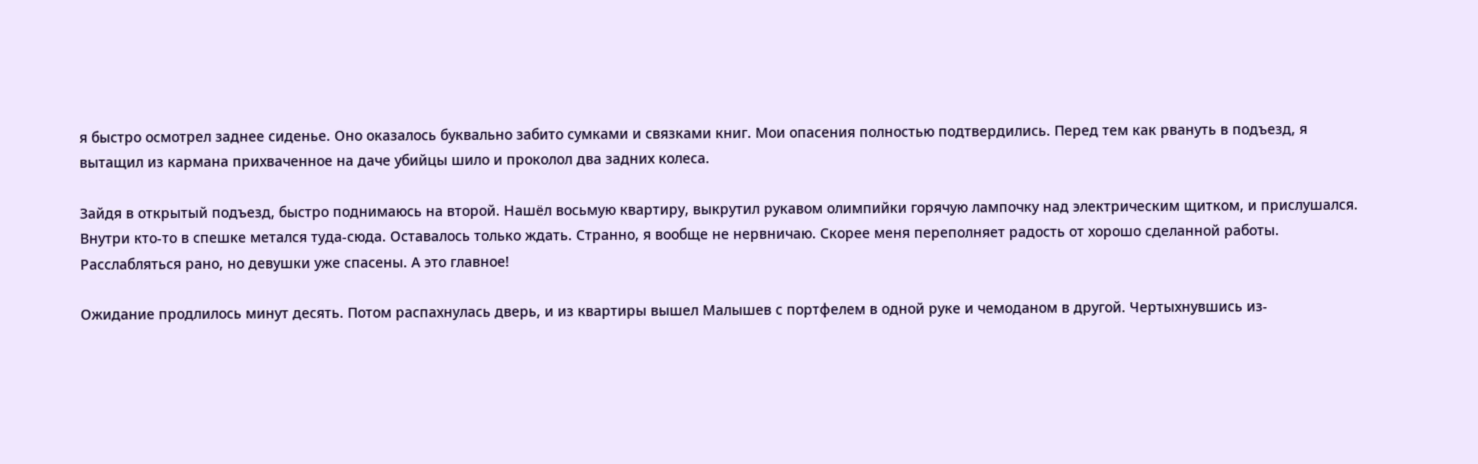я быстро осмотрел заднее сиденье. Оно оказалось буквально забито сумками и связками книг. Мои опасения полностью подтвердились. Перед тем как рвануть в подъезд, я вытащил из кармана прихваченное на даче убийцы шило и проколол два задних колеса.

Зайдя в открытый подъезд, быстро поднимаюсь на второй. Нашёл восьмую квартиру, выкрутил рукавом олимпийки горячую лампочку над электрическим щитком, и прислушался. Внутри кто-то в спешке метался туда-сюда. Оставалось только ждать. Странно, я вообще не нервничаю. Скорее меня переполняет радость от хорошо сделанной работы. Расслабляться рано, но девушки уже спасены. А это главное!

Ожидание продлилось минут десять. Потом распахнулась дверь, и из квартиры вышел Малышев с портфелем в одной руке и чемоданом в другой. Чертыхнувшись из-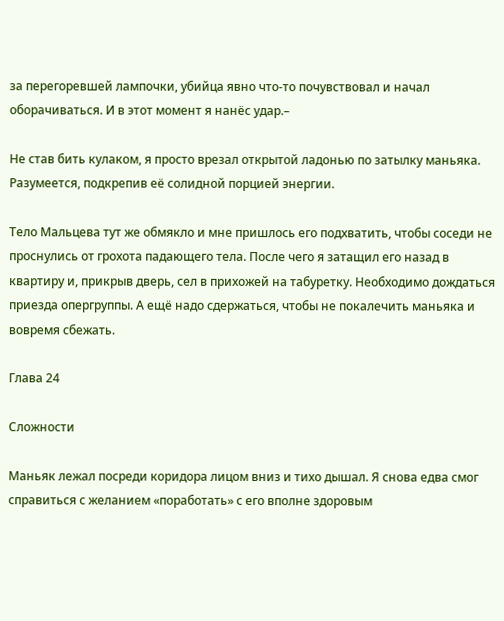за перегоревшей лампочки, убийца явно что-то почувствовал и начал оборачиваться. И в этот момент я нанёс удар.–

Не став бить кулаком, я просто врезал открытой ладонью по затылку маньяка. Разумеется, подкрепив её солидной порцией энергии.

Тело Мальцева тут же обмякло и мне пришлось его подхватить, чтобы соседи не проснулись от грохота падающего тела. После чего я затащил его назад в квартиру и, прикрыв дверь, сел в прихожей на табуретку. Необходимо дождаться приезда опергруппы. А ещё надо сдержаться, чтобы не покалечить маньяка и вовремя сбежать.

Глава 24

Сложности

Маньяк лежал посреди коридора лицом вниз и тихо дышал. Я снова едва смог справиться с желанием «поработать» с его вполне здоровым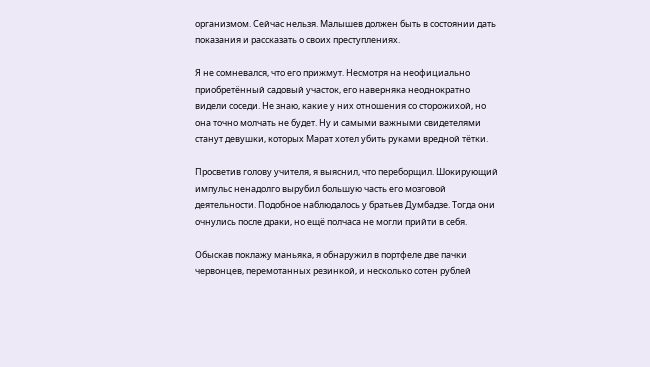организмом. Сейчас нельзя. Малышев должен быть в состоянии дать показания и рассказать о своих преступлениях.

Я не сомневался, что его прижмут. Несмотря на неофициально приобретённый садовый участок, его наверняка неоднократно видели соседи. Не знаю, какие у них отношения со сторожихой, но она точно молчать не будет. Ну и самыми важными свидетелями станут девушки, которых Марат хотел убить руками вредной тётки.

Просветив голову учителя, я выяснил, что переборщил. Шокирующий импульс ненадолго вырубил большую часть его мозговой деятельности. Подобное наблюдалось у братьев Думбадзе. Тогда они очнулись после драки, но ещё полчаса не могли прийти в себя.

Обыскав поклажу маньяка, я обнаружил в портфеле две пачки червонцев, перемотанных резинкой, и несколько сотен рублей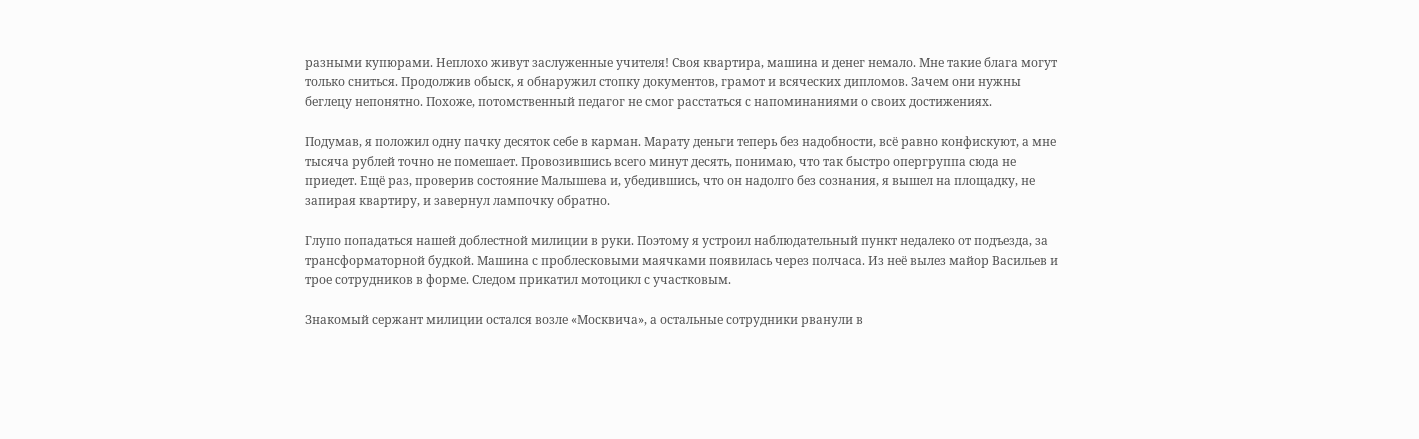разными купюрами. Неплохо живут заслуженные учителя! Своя квартира, машина и денег немало. Мне такие блага могут только сниться. Продолжив обыск, я обнаружил стопку документов, грамот и всяческих дипломов. Зачем они нужны беглецу непонятно. Похоже, потомственный педагог не смог расстаться с напоминаниями о своих достижениях.

Подумав, я положил одну пачку десяток себе в карман. Марату деньги теперь без надобности, всё равно конфискуют, а мне тысяча рублей точно не помешает. Провозившись всего минут десять, понимаю, что так быстро опергруппа сюда не приедет. Ещё раз, проверив состояние Малышева и, убедившись, что он надолго без сознания, я вышел на площадку, не запирая квартиру, и завернул лампочку обратно.

Глупо попадаться нашей доблестной милиции в руки. Поэтому я устроил наблюдательный пункт недалеко от подъезда, за трансформаторной будкой. Машина с проблесковыми маячками появилась через полчаса. Из неё вылез майор Васильев и трое сотрудников в форме. Следом прикатил мотоцикл с участковым.

Знакомый сержант милиции остался возле «Москвича», а остальные сотрудники рванули в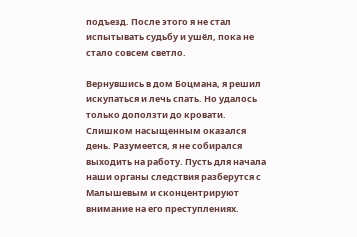подъезд. После этого я не стал испытывать судьбу и ушёл, пока не стало совсем светло.

Вернувшись в дом Боцмана, я решил искупаться и лечь спать. Но удалось только доползти до кровати. Слишком насыщенным оказался день. Разумеется, я не собирался выходить на работу. Пусть для начала наши органы следствия разберутся с Малышевым и сконцентрируют внимание на его преступлениях.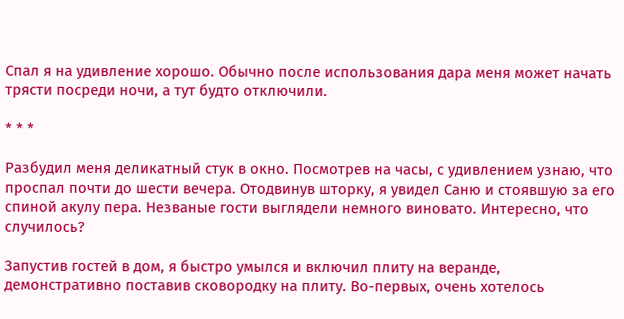Спал я на удивление хорошо. Обычно после использования дара меня может начать трясти посреди ночи, а тут будто отключили.

* * *

Разбудил меня деликатный стук в окно. Посмотрев на часы, с удивлением узнаю, что проспал почти до шести вечера. Отодвинув шторку, я увидел Саню и стоявшую за его спиной акулу пера. Незваные гости выглядели немного виновато. Интересно, что случилось?

Запустив гостей в дом, я быстро умылся и включил плиту на веранде, демонстративно поставив сковородку на плиту. Во-первых, очень хотелось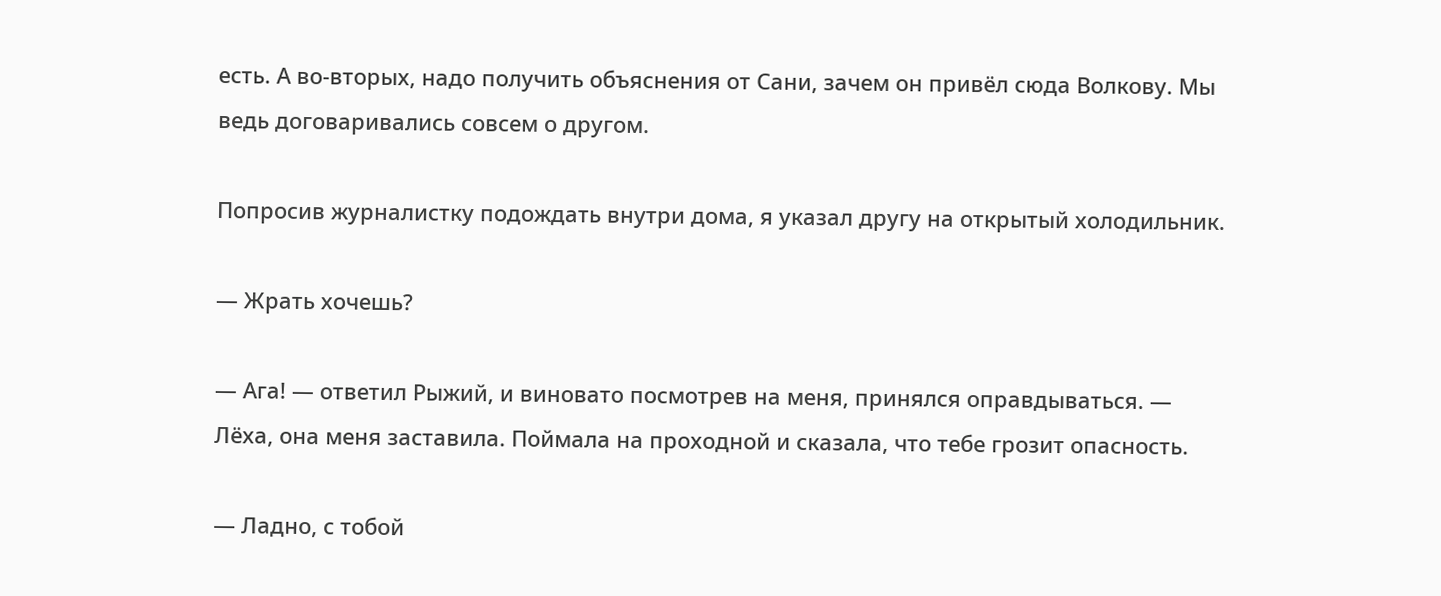есть. А во-вторых, надо получить объяснения от Сани, зачем он привёл сюда Волкову. Мы ведь договаривались совсем о другом.

Попросив журналистку подождать внутри дома, я указал другу на открытый холодильник.

— Жрать хочешь?

— Ага! — ответил Рыжий, и виновато посмотрев на меня, принялся оправдываться. — Лёха, она меня заставила. Поймала на проходной и сказала, что тебе грозит опасность.

— Ладно, с тобой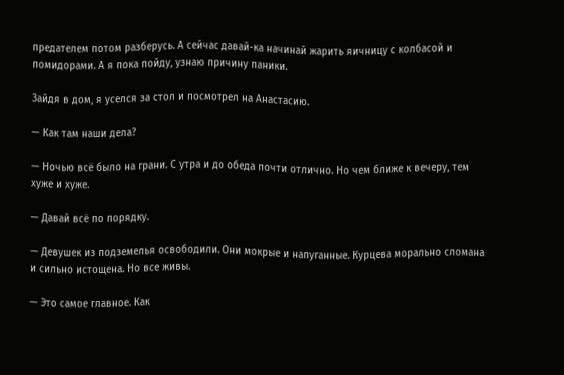предателем потом разберусь. А сейчас давай-ка начинай жарить яичницу с колбасой и помидорами. А я пока пойду, узнаю причину паники.

Зайдя в дом, я уселся за стол и посмотрел на Анастасию.

— Как там наши дела?

— Ночью всё было на грани. С утра и до обеда почти отлично. Но чем ближе к вечеру, тем хуже и хуже.

— Давай всё по порядку.

— Девушек из подземелья освободили. Они мокрые и напуганные. Курцева морально сломана и сильно истощена. Но все живы.

— Это самое главное. Как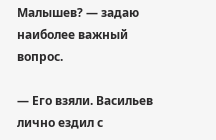Малышев? — задаю наиболее важный вопрос.

— Его взяли. Васильев лично ездил с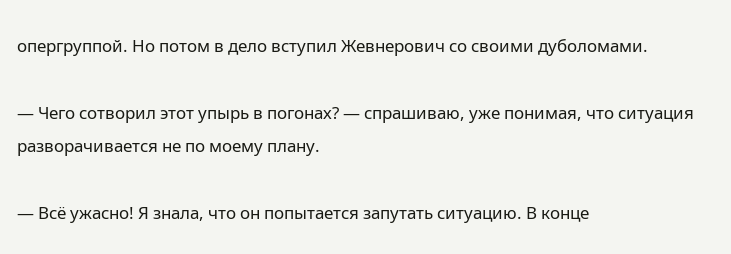опергруппой. Но потом в дело вступил Жевнерович со своими дуболомами.

— Чего сотворил этот упырь в погонах? — спрашиваю, уже понимая, что ситуация разворачивается не по моему плану.

— Всё ужасно! Я знала, что он попытается запутать ситуацию. В конце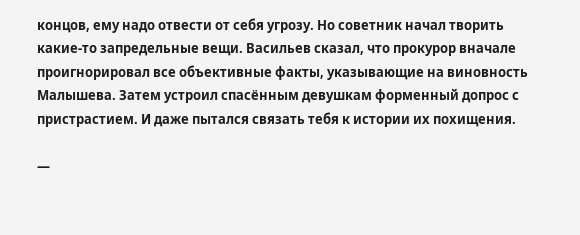концов, ему надо отвести от себя угрозу. Но советник начал творить какие-то запредельные вещи. Васильев сказал, что прокурор вначале проигнорировал все объективные факты, указывающие на виновность Малышева. Затем устроил спасённым девушкам форменный допрос с пристрастием. И даже пытался связать тебя к истории их похищения.

—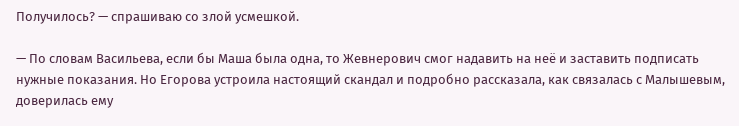Получилось? — спрашиваю со злой усмешкой.

— По словам Васильева, если бы Маша была одна, то Жевнерович смог надавить на неё и заставить подписать нужные показания. Но Егорова устроила настоящий скандал и подробно рассказала, как связалась с Малышевым, доверилась ему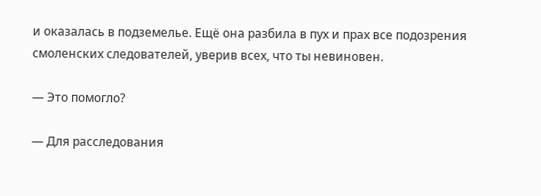и оказалась в подземелье. Ещё она разбила в пух и прах все подозрения смоленских следователей, уверив всех, что ты невиновен.

— Это помогло?

— Для расследования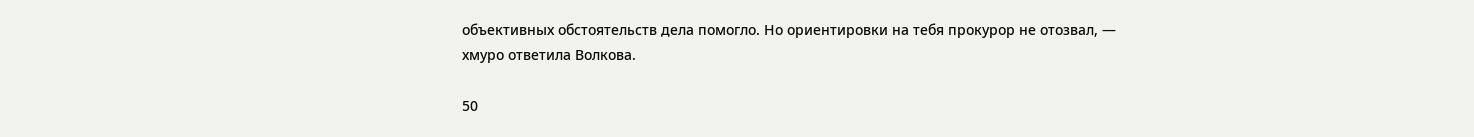объективных обстоятельств дела помогло. Но ориентировки на тебя прокурор не отозвал, — хмуро ответила Волкова.

50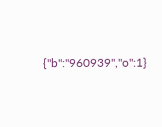{"b":"960939","o":1}